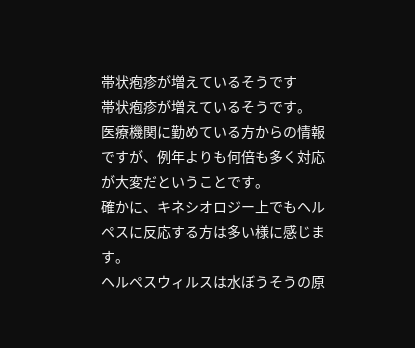帯状疱疹が増えているそうです
帯状疱疹が増えているそうです。
医療機関に勤めている方からの情報ですが、例年よりも何倍も多く対応が大変だということです。
確かに、キネシオロジー上でもヘルペスに反応する方は多い様に感じます。
ヘルペスウィルスは水ぼうそうの原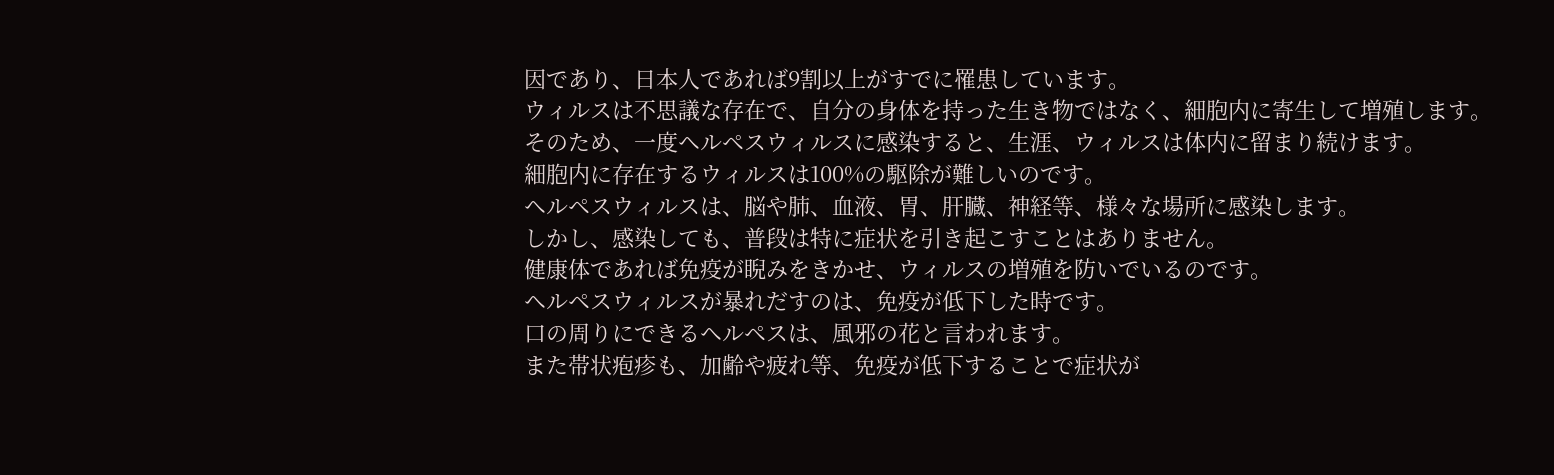因であり、日本人であれば9割以上がすでに罹患しています。
ウィルスは不思議な存在で、自分の身体を持った生き物ではなく、細胞内に寄生して増殖します。
そのため、一度ヘルペスウィルスに感染すると、生涯、ウィルスは体内に留まり続けます。
細胞内に存在するウィルスは100%の駆除が難しいのです。
ヘルペスウィルスは、脳や肺、血液、胃、肝臓、神経等、様々な場所に感染します。
しかし、感染しても、普段は特に症状を引き起こすことはありません。
健康体であれば免疫が睨みをきかせ、ウィルスの増殖を防いでいるのです。
ヘルペスウィルスが暴れだすのは、免疫が低下した時です。
口の周りにできるヘルペスは、風邪の花と言われます。
また帯状疱疹も、加齢や疲れ等、免疫が低下することで症状が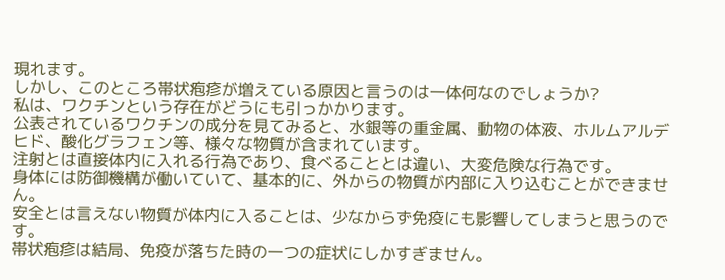現れます。
しかし、このところ帯状疱疹が増えている原因と言うのは一体何なのでしょうか?
私は、ワクチンという存在がどうにも引っかかります。
公表されているワクチンの成分を見てみると、水銀等の重金属、動物の体液、ホルムアルデヒド、酸化グラフェン等、様々な物質が含まれています。
注射とは直接体内に入れる行為であり、食べることとは違い、大変危険な行為です。
身体には防御機構が働いていて、基本的に、外からの物質が内部に入り込むことができません。
安全とは言えない物質が体内に入ることは、少なからず免疫にも影響してしまうと思うのです。
帯状疱疹は結局、免疫が落ちた時の一つの症状にしかすぎません。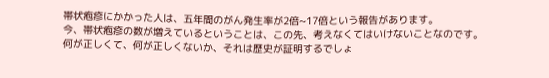帯状疱疹にかかった人は、五年間のがん発生率が2倍~17倍という報告があります。
今、帯状疱疹の数が増えているということは、この先、考えなくてはいけないことなのです。
何が正しくて、何が正しくないか、それは歴史が証明するでしょ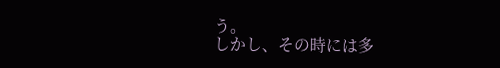う。
しかし、その時には多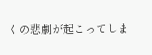くの悲劇が起こってしま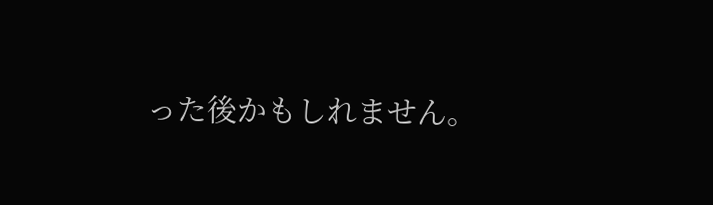った後かもしれません。